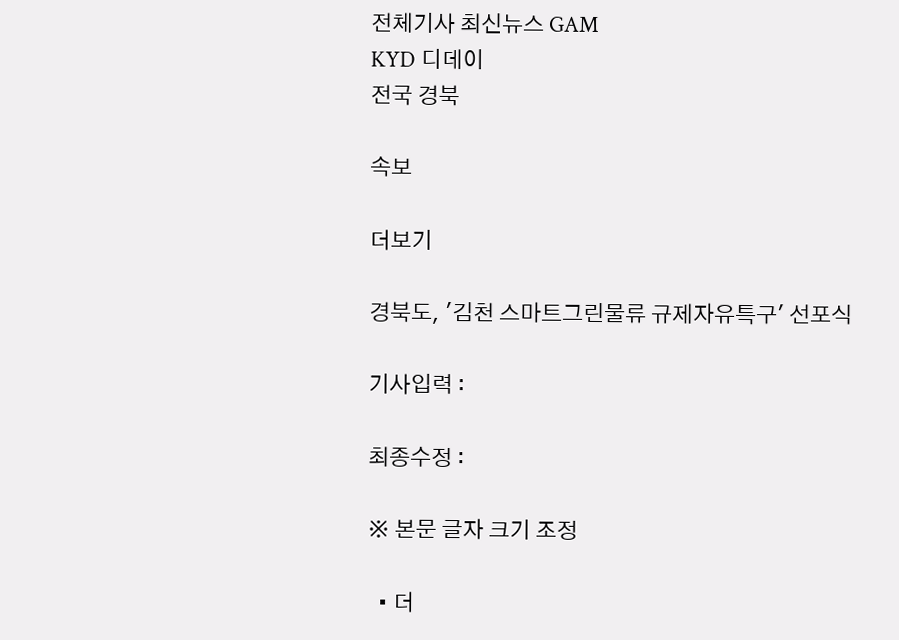전체기사 최신뉴스 GAM
KYD 디데이
전국 경북

속보

더보기

경북도, '김천 스마트그린물류 규제자유특구' 선포식

기사입력 :

최종수정 :

※ 본문 글자 크기 조정

  • 더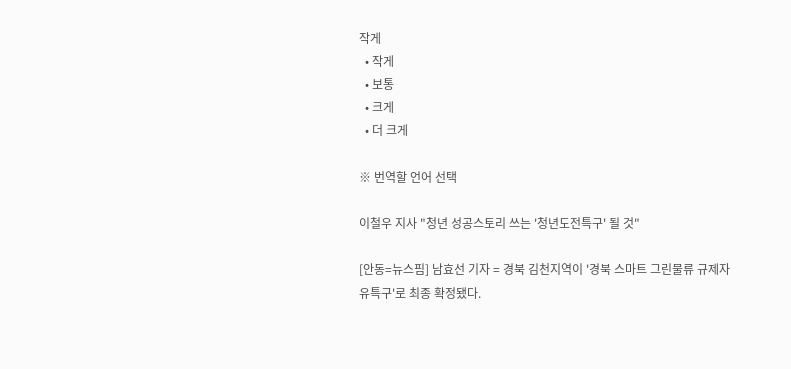작게
  • 작게
  • 보통
  • 크게
  • 더 크게

※ 번역할 언어 선택

이철우 지사 "청년 성공스토리 쓰는 '청년도전특구' 될 것"

[안동=뉴스핌] 남효선 기자 = 경북 김천지역이 '경북 스마트 그린물류 규제자유특구'로 최종 확정됐다.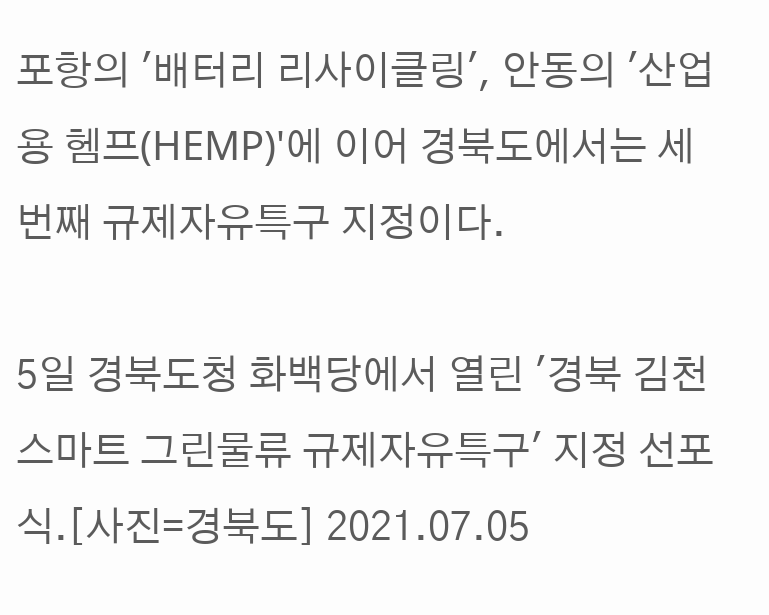포항의 '배터리 리사이클링', 안동의 '산업용 헴프(HEMP)'에 이어 경북도에서는 세 번째 규제자유특구 지정이다.

5일 경북도청 화백당에서 열린 '경북 김천 스마트 그린물류 규제자유특구' 지정 선포식.[사진=경북도] 2021.07.05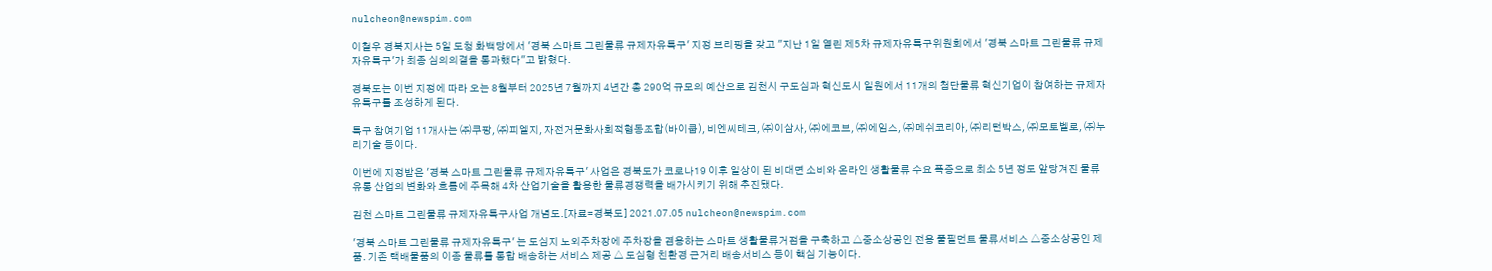nulcheon@newspim.com

이철우 경북지사는 5일 도청 화백당에서 '경북 스마트 그린물류 규제자유특구' 지정 브리핑을 갖고 "지난 1일 열린 제5차 규제자유특구위원회에서 '경북 스마트 그린물류 규제자유특구'가 최종 심의의결을 통과했다"고 밝혔다.

경북도는 이번 지정에 따라 오는 8월부터 2025년 7월까지 4년간 총 290억 규모의 예산으로 김천시 구도심과 혁신도시 일원에서 11개의 첨단물류 혁신기업이 참여하는 규제자유특구를 조성하게 된다.

특구 참여기업 11개사는 ㈜쿠팡, ㈜피엘지, 자전거문화사회적협동조합(바이쿱), 비엔씨테크, ㈜이삼사, ㈜에코브, ㈜에임스, ㈜메쉬코리아, ㈜리턴박스, ㈜모토벨로, ㈜누리기술 등이다.

이번에 지정받은 '경북 스마트 그린물류 규제자유특구' 사업은 경북도가 코로나19 이후 일상이 된 비대면 소비와 온라인 생활물류 수요 폭증으로 최소 5년 정도 앞당겨진 물류유통 산업의 변화와 흐름에 주목해 4차 산업기술을 활용한 물류경쟁력을 배가시키기 위해 추진됐다.

김천 스마트 그린물류 규제자유특구사업 개념도.[자료=경북도] 2021.07.05 nulcheon@newspim.com

'경북 스마트 그린물류 규제자유특구' 는 도심지 노외주차장에 주차장을 겸용하는 스마트 생활물류거점을 구축하고 △중소상공인 전용 풀필먼트 물류서비스 △중소상공인 제품. 기존 택배물품의 이종 물류를 통합 배송하는 서비스 제공 △ 도심형 친환경 근거리 배송서비스 등이 핵심 기능이다.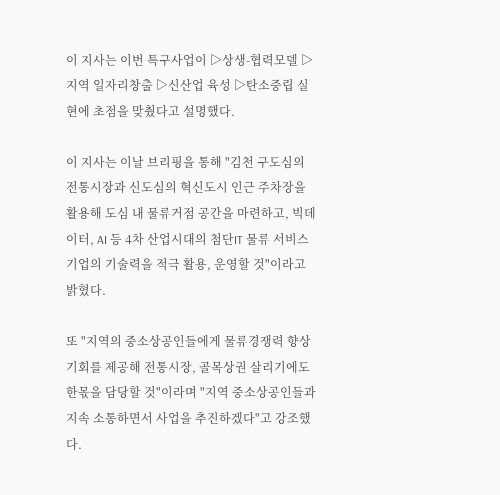이 지사는 이번 특구사업이 ▷상생-협력모델 ▷지역 일자리창출 ▷신산업 육성 ▷탄소중립 실현에 초점을 맞췄다고 설명했다.

이 지사는 이날 브리핑을 통해 "김천 구도심의 전통시장과 신도심의 혁신도시 인근 주차장을 활용해 도심 내 물류거점 공간을 마련하고, 빅데이터, AI 등 4차 산업시대의 첨단IT 물류 서비스기업의 기술력을 적극 활용, 운영할 것"이라고 밝혔다.

또 "지역의 중소상공인들에게 물류경쟁력 향상 기회를 제공해 전통시장, 골목상권 살리기에도 한몫을 담당할 것"이라며 "지역 중소상공인들과 지속 소통하면서 사업을 추진하겠다"고 강조했다.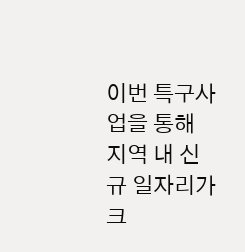이번 특구사업을 통해 지역 내 신규 일자리가 크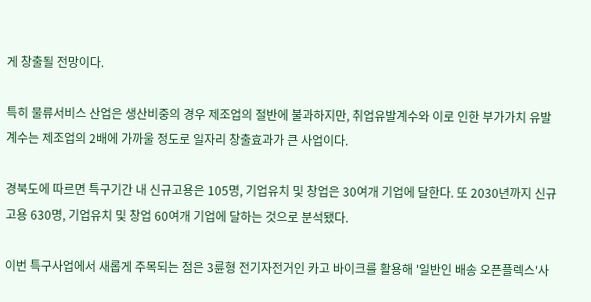게 창출될 전망이다.

특히 물류서비스 산업은 생산비중의 경우 제조업의 절반에 불과하지만, 취업유발계수와 이로 인한 부가가치 유발계수는 제조업의 2배에 가까울 정도로 일자리 창출효과가 큰 사업이다.

경북도에 따르면 특구기간 내 신규고용은 105명, 기업유치 및 창업은 30여개 기업에 달한다. 또 2030년까지 신규고용 630명, 기업유치 및 창업 60여개 기업에 달하는 것으로 분석됐다.

이번 특구사업에서 새롭게 주목되는 점은 3륜형 전기자전거인 카고 바이크를 활용해 '일반인 배송 오픈플렉스'사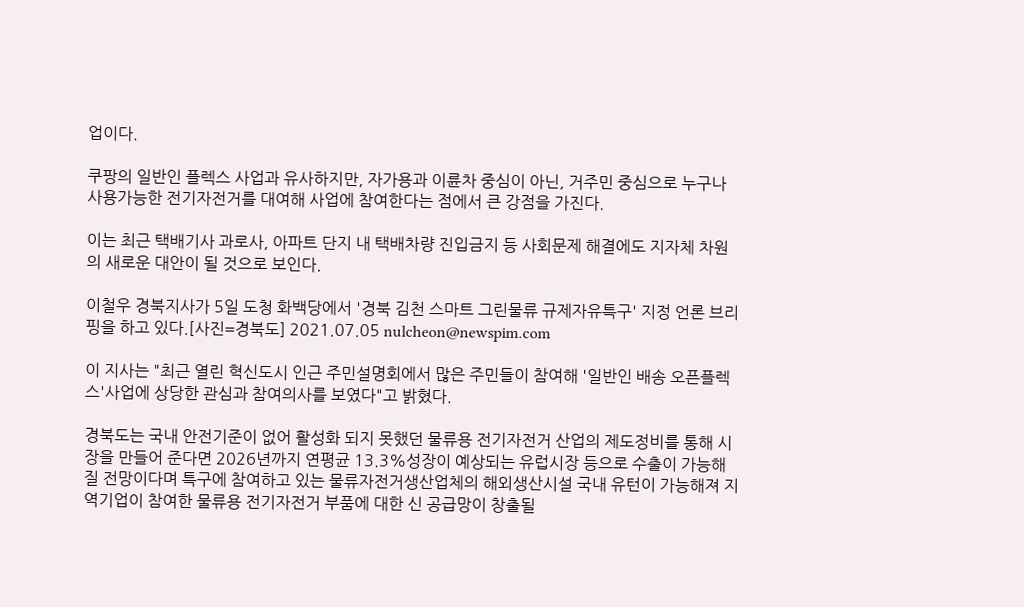업이다.

쿠팡의 일반인 플렉스 사업과 유사하지만, 자가용과 이륜차 중심이 아닌, 거주민 중심으로 누구나 사용가능한 전기자전거를 대여해 사업에 참여한다는 점에서 큰 강점을 가진다.

이는 최근 택배기사 과로사, 아파트 단지 내 택배차량 진입금지 등 사회문제 해결에도 지자체 차원의 새로운 대안이 될 것으로 보인다.

이철우 경북지사가 5일 도청 화백당에서 '경북 김천 스마트 그린물류 규제자유특구' 지정 언론 브리핑을 하고 있다.[사진=경북도] 2021.07.05 nulcheon@newspim.com

이 지사는 "최근 열린 혁신도시 인근 주민설명회에서 많은 주민들이 참여해 '일반인 배송 오픈플렉스'사업에 상당한 관심과 참여의사를 보였다"고 밝혔다.

경북도는 국내 안전기준이 없어 활성화 되지 못했던 물류용 전기자전거 산업의 제도정비를 통해 시장을 만들어 준다면 2026년까지 연평균 13.3%성장이 예상되는 유럽시장 등으로 수출이 가능해질 전망이다며 특구에 참여하고 있는 물류자전거생산업체의 해외생산시설 국내 유턴이 가능해져 지역기업이 참여한 물류용 전기자전거 부품에 대한 신 공급망이 창출될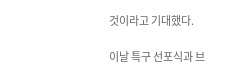것이라고 기대했다.

이날 특구 선포식과 브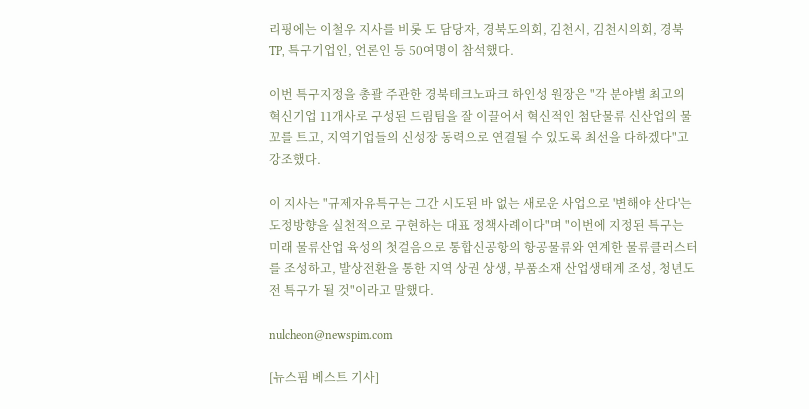리핑에는 이철우 지사를 비롯 도 담당자, 경북도의회, 김천시, 김천시의회, 경북TP, 특구기업인, 언론인 등 50여명이 참석했다.

이번 특구지정을 총괄 주관한 경북테크노파크 하인성 원장은 "각 분야별 최고의 혁신기업 11개사로 구성된 드림팀을 잘 이끌어서 혁신적인 첨단물류 신산업의 물꼬를 트고, 지역기업들의 신성장 동력으로 연결될 수 있도록 최선을 다하겠다"고 강조했다.

이 지사는 "규제자유특구는 그간 시도된 바 없는 새로운 사업으로 '변해야 산다'는 도정방향을 실천적으로 구현하는 대표 정책사례이다"며 "이번에 지정된 특구는 미래 물류산업 육성의 첫걸음으로 통합신공항의 항공물류와 연계한 물류클러스터를 조성하고, 발상전환을 통한 지역 상권 상생, 부품소재 산업생태계 조성, 청년도전 특구가 될 것"이라고 말했다.

nulcheon@newspim.com

[뉴스핌 베스트 기사]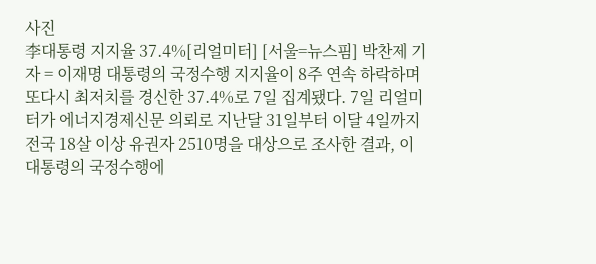사진
李대통령 지지율 37.4%[리얼미터] [서울=뉴스핌] 박찬제 기자 = 이재명 대통령의 국정수행 지지율이 8주 연속 하락하며 또다시 최저치를 경신한 37.4%로 7일 집계됐다. 7일 리얼미터가 에너지경제신문 의뢰로 지난달 31일부터 이달 4일까지 전국 18살 이상 유권자 2510명을 대상으로 조사한 결과, 이 대통령의 국정수행에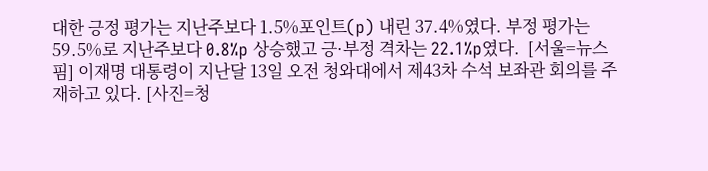대한 긍정 평가는 지난주보다 1.5%포인트(p) 내린 37.4%였다. 부정 평가는 59.5%로 지난주보다 0.8%p 상승했고 긍·부정 격차는 22.1%p였다.  [서울=뉴스핌] 이재명 대통령이 지난달 13일 오전 청와대에서 제43차 수석 보좌관 회의를 주재하고 있다. [사진=청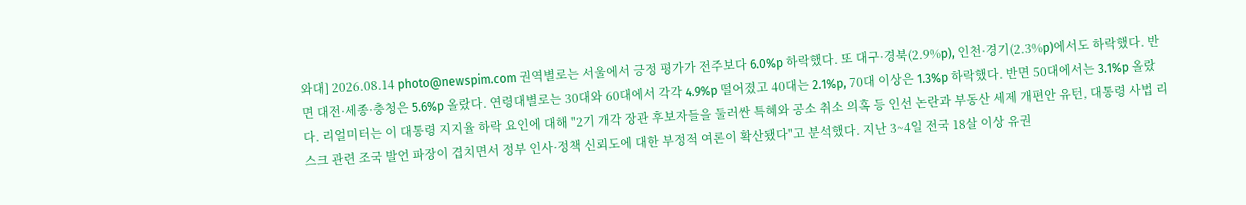와대] 2026.08.14 photo@newspim.com 권역별로는 서울에서 긍정 평가가 전주보다 6.0%p 하락했다. 또 대구·경북(2.9%p), 인천·경기(2.3%p)에서도 하락했다. 반면 대전·세종·충청은 5.6%p 올랐다. 연령대별로는 30대와 60대에서 각각 4.9%p 떨어졌고 40대는 2.1%p, 70대 이상은 1.3%p 하락했다. 반면 50대에서는 3.1%p 올랐다. 리얼미터는 이 대통령 지지율 하락 요인에 대해 "2기 개각 장관 후보자들을 둘러싼 특혜와 공소 취소 의혹 등 인선 논란과 부동산 세제 개편안 유턴, 대통령 사법 리스크 관련 조국 발언 파장이 겹치면서 정부 인사·정책 신뢰도에 대한 부정적 여론이 확산됐다"고 분석했다. 지난 3~4일 전국 18살 이상 유권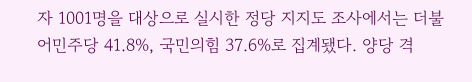자 1001명을 대상으로 실시한 정당 지지도 조사에서는 더불어민주당 41.8%, 국민의힘 37.6%로 집계됐다. 양당 격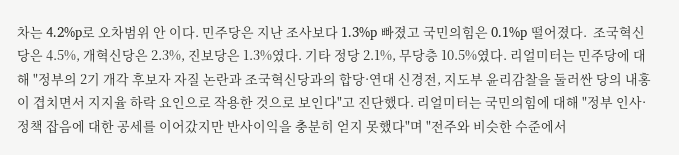차는 4.2%p로 오차범위 안 이다. 민주당은 지난 조사보다 1.3%p 빠졌고 국민의힘은 0.1%p 떨어졌다.  조국혁신당은 4.5%, 개혁신당은 2.3%, 진보당은 1.3%였다. 기타 정당 2.1%, 무당층 10.5%였다. 리얼미터는 민주당에 대해 "정부의 2기 개각 후보자 자질 논란과 조국혁신당과의 합당·연대 신경전, 지도부 윤리감찰을 둘러싼 당의 내홍이 겹치면서 지지율 하락 요인으로 작용한 것으로 보인다"고 진단했다. 리얼미터는 국민의힘에 대해 "정부 인사·정책 잡음에 대한 공세를 이어갔지만 반사이익을 충분히 얻지 못했다"며 "전주와 비슷한 수준에서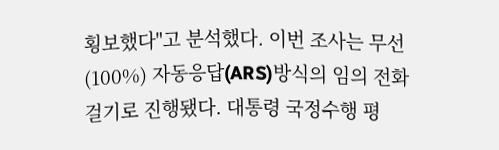횡보했다"고 분석했다. 이번 조사는 무선(100%) 자동응답(ARS)방식의 임의 전화걸기로 진행됐다. 대통령 국정수행 평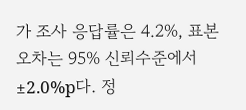가 조사 응답률은 4.2%, 표본오차는 95% 신뢰수준에서 ±2.0%p다. 정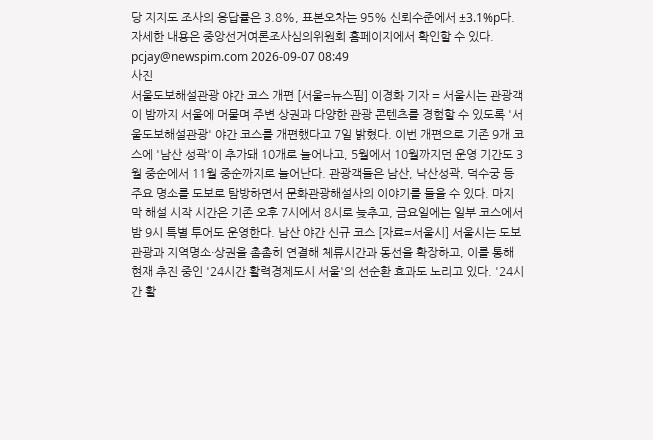당 지지도 조사의 응답률은 3.8%, 표본오차는 95% 신뢰수준에서 ±3.1%p다. 자세한 내용은 중앙선거여론조사심의위원회 홈페이지에서 확인할 수 있다. pcjay@newspim.com 2026-09-07 08:49
사진
서울도보해설관광 야간 코스 개편 [서울=뉴스핌] 이경화 기자 = 서울시는 관광객이 밤까지 서울에 머물며 주변 상권과 다양한 관광 콘텐츠를 경험할 수 있도록 '서울도보해설관광' 야간 코스를 개편했다고 7일 밝혔다. 이번 개편으로 기존 9개 코스에 '남산 성곽'이 추가돼 10개로 늘어나고, 5월에서 10월까지던 운영 기간도 3월 중순에서 11월 중순까지로 늘어난다. 관광객들은 남산, 낙산성곽, 덕수궁 등 주요 명소를 도보로 탐방하면서 문화관광해설사의 이야기를 들을 수 있다. 마지막 해설 시작 시간은 기존 오후 7시에서 8시로 늦추고, 금요일에는 일부 코스에서 밤 9시 특별 투어도 운영한다. 남산 야간 신규 코스 [자료=서울시] 서울시는 도보관광과 지역명소·상권을 촘촘히 연결해 체류시간과 동선을 확장하고, 이를 통해 현재 추진 중인 '24시간 활력경제도시 서울'의 선순환 효과도 노리고 있다. '24시간 활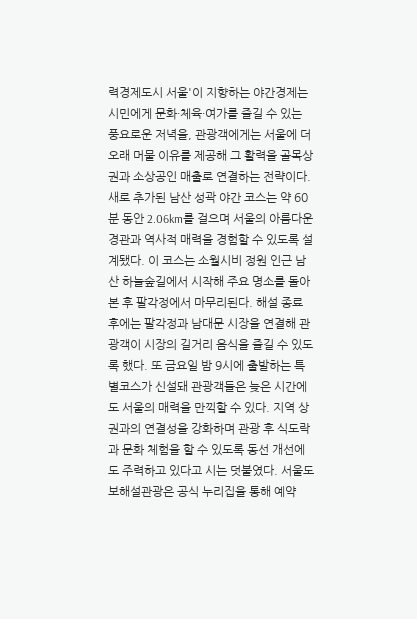력경제도시 서울'이 지향하는 야간경제는 시민에게 문화·체육·여가를 즐길 수 있는 풍요로운 저녁을, 관광객에게는 서울에 더 오래 머물 이유를 제공해 그 활력을 골목상권과 소상공인 매출로 연결하는 전략이다. 새로 추가된 남산 성곽 야간 코스는 약 60분 동안 2.06km를 걸으며 서울의 아름다운 경관과 역사적 매력을 경험할 수 있도록 설계됐다. 이 코스는 소월시비 정원 인근 남산 하늘숲길에서 시작해 주요 명소를 돌아본 후 팔각정에서 마무리된다. 해설 종료 후에는 팔각정과 남대문 시장을 연결해 관광객이 시장의 길거리 음식을 즐길 수 있도록 했다. 또 금요일 밤 9시에 출발하는 특별코스가 신설돼 관광객들은 늦은 시간에도 서울의 매력을 만끽할 수 있다. 지역 상권과의 연결성을 강화하며 관광 후 식도락과 문화 체험을 할 수 있도록 동선 개선에도 주력하고 있다고 시는 덧붙였다. 서울도보해설관광은 공식 누리집을 통해 예약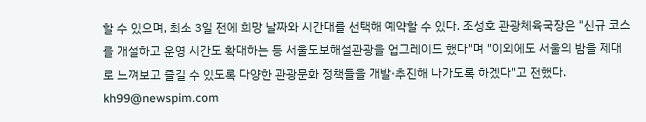할 수 있으며, 최소 3일 전에 희망 날짜와 시간대를 선택해 예약할 수 있다. 조성호 관광체육국장은 "신규 코스를 개설하고 운영 시간도 확대하는 등 서울도보해설관광을 업그레이드 했다"며 "이외에도 서울의 밤을 제대로 느껴보고 즐길 수 있도록 다양한 관광문화 정책들을 개발·추진해 나가도록 하겠다"고 전했다. kh99@newspim.com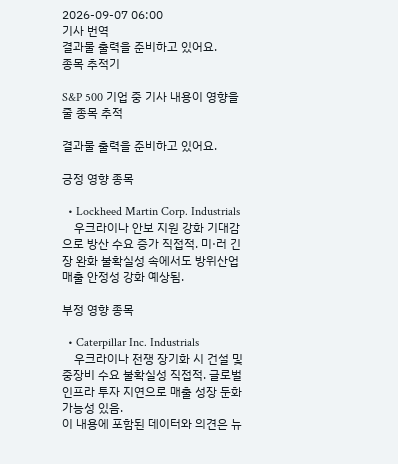2026-09-07 06:00
기사 번역
결과물 출력을 준비하고 있어요.
종목 추적기

S&P 500 기업 중 기사 내용이 영향을 줄 종목 추적

결과물 출력을 준비하고 있어요.

긍정 영향 종목

  • Lockheed Martin Corp. Industrials
    우크라이나 안보 지원 강화 기대감으로 방산 수요 증가 직접적. 미·러 긴장 완화 불확실성 속에서도 방위산업 매출 안정성 강화 예상됨.

부정 영향 종목

  • Caterpillar Inc. Industrials
    우크라이나 전쟁 장기화 시 건설 및 중장비 수요 불확실성 직접적. 글로벌 인프라 투자 지연으로 매출 성장 둔화 가능성 있음.
이 내용에 포함된 데이터와 의견은 뉴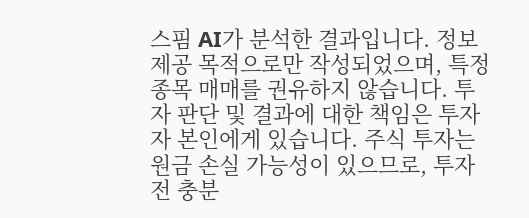스핌 AI가 분석한 결과입니다. 정보 제공 목적으로만 작성되었으며, 특정 종목 매매를 권유하지 않습니다. 투자 판단 및 결과에 대한 책임은 투자자 본인에게 있습니다. 주식 투자는 원금 손실 가능성이 있으므로, 투자 전 충분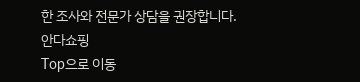한 조사와 전문가 상담을 권장합니다.
안다쇼핑
Top으로 이동